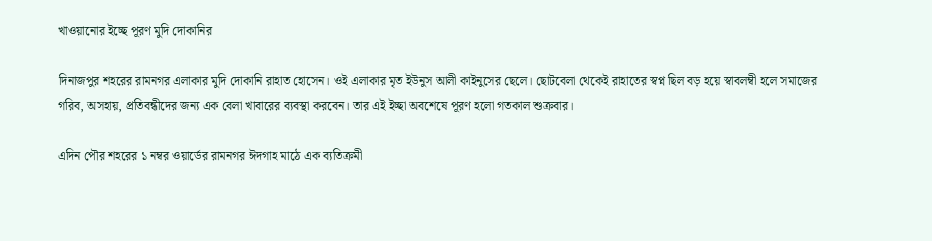খাওয়ানোর ইচ্ছে পূরণ মুদি দোকানির

দিনাজপুর শহরের রামনগর এলাকার মুদি দোকানি রাহাত হোসেন। ওই এলাকার মৃত ইউনুস আলী কাইনুসের ছেলে। ছোটবেলা থেকেই রাহাতের স্বপ্ন ছিল বড় হয়ে স্বাবলম্বী হলে সমাজের গরিব, অসহায়, প্রতিবন্ধীদের জন্য এক বেলা খাবারের ব্যবস্থা করবেন। তার এই ইচ্ছা অবশেষে পূরণ হলো গতকাল শুক্রবার।

এদিন পৌর শহরের ১ নম্বর ওয়ার্ডের রামনগর ঈদগাহ মাঠে এক ব্যতিক্রমী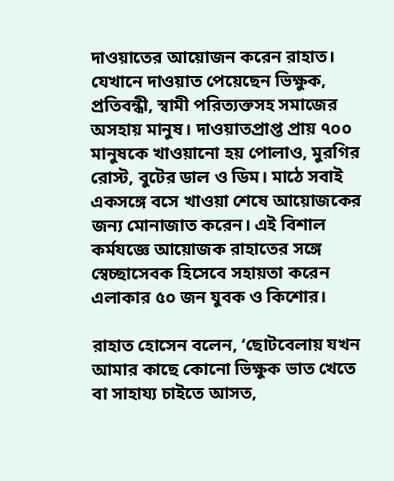দাওয়াতের আয়োজন করেন রাহাত। যেখানে দাওয়াত পেয়েছেন ভিক্ষুক, প্রতিবন্ধী, স্বামী পরিত্যক্তসহ সমাজের অসহায় মানুষ। দাওয়াতপ্রাপ্ত প্রায় ৭০০ মানুষকে খাওয়ানো হয় পোলাও, মুরগির রোস্ট, বুটের ডাল ও ডিম। মাঠে সবাই একসঙ্গে বসে খাওয়া শেষে আয়োজকের জন্য মোনাজাত করেন। এই বিশাল কর্মযজ্ঞে আয়োজক রাহাতের সঙ্গে স্বেচ্ছাসেবক হিসেবে সহায়তা করেন এলাকার ৫০ জন যুবক ও কিশোর।

রাহাত হোসেন বলেন, ‘ছোটবেলায় যখন আমার কাছে কোনো ভিক্ষুক ভাত খেতে বা সাহায্য চাইতে আসত,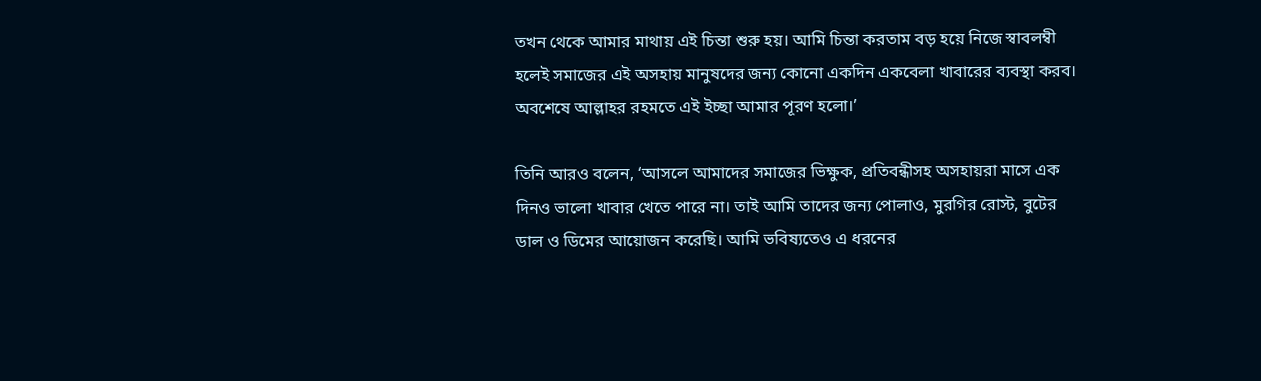তখন থেকে আমার মাথায় এই চিন্তা শুরু হয়। আমি চিন্তা করতাম বড় হয়ে নিজে স্বাবলম্বী হলেই সমাজের এই অসহায় মানুষদের জন্য কোনো একদিন একবেলা খাবারের ব্যবস্থা করব। অবশেষে আল্লাহর রহমতে এই ইচ্ছা আমার পূরণ হলো।’

তিনি আরও বলেন, ‘আসলে আমাদের সমাজের ভিক্ষুক, প্রতিবন্ধীসহ অসহায়রা মাসে এক দিনও ভালো খাবার খেতে পারে না। তাই আমি তাদের জন্য পোলাও, মুরগির রোস্ট, বুটের ডাল ও ডিমের আয়োজন করেছি। আমি ভবিষ্যতেও এ ধরনের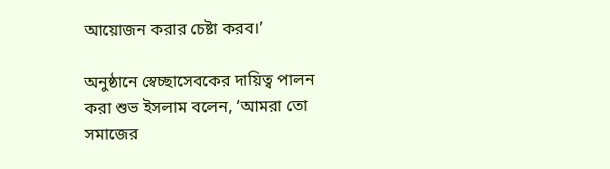আয়োজন করার চেষ্টা করব।’

অনুষ্ঠানে স্বেচ্ছাসেবকের দায়িত্ব পালন করা শুভ ইসলাম বলেন, ‘আমরা তো সমাজের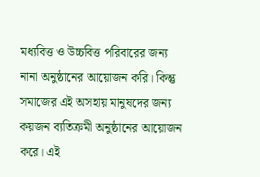মধ্যবিত্ত ও উচ্চবিত্ত পরিবারের জন্য নানা অনুষ্ঠানের আয়োজন করি। কিন্তু সমাজের এই অসহায় মানুষদের জন্য কয়জন ব্যতিক্রমী অনুষ্ঠানের আয়োজন করে। এই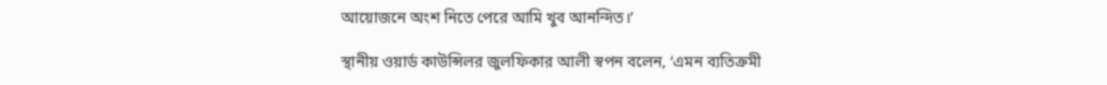আয়োজনে অংশ নিতে পেরে আমি খুব আনন্দিত।’

স্থানীয় ওয়ার্ড কাউন্সিলর জুলফিকার আলী স্বপন বলেন, ‘এমন ব্যতিক্রমী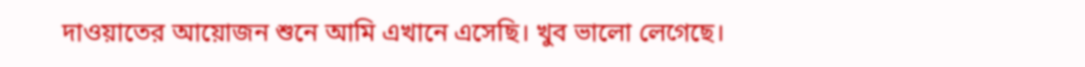দাওয়াতের আয়োজন শুনে আমি এখানে এসেছি। খুব ভালো লেগেছে।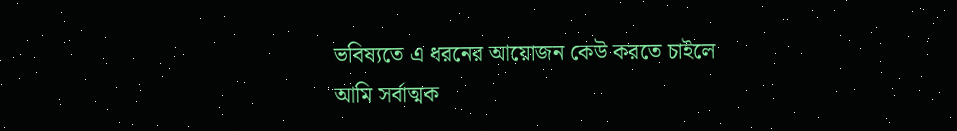ভবিষ্যতে এ ধরনের আয়োজন কেউ করতে চাইলে আমি সর্বাত্মক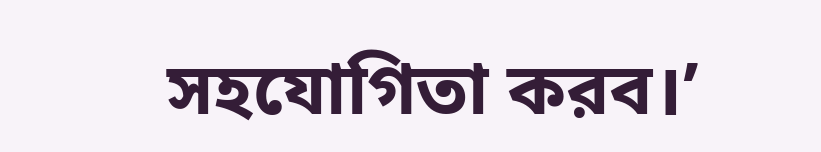সহযোগিতা করব।’